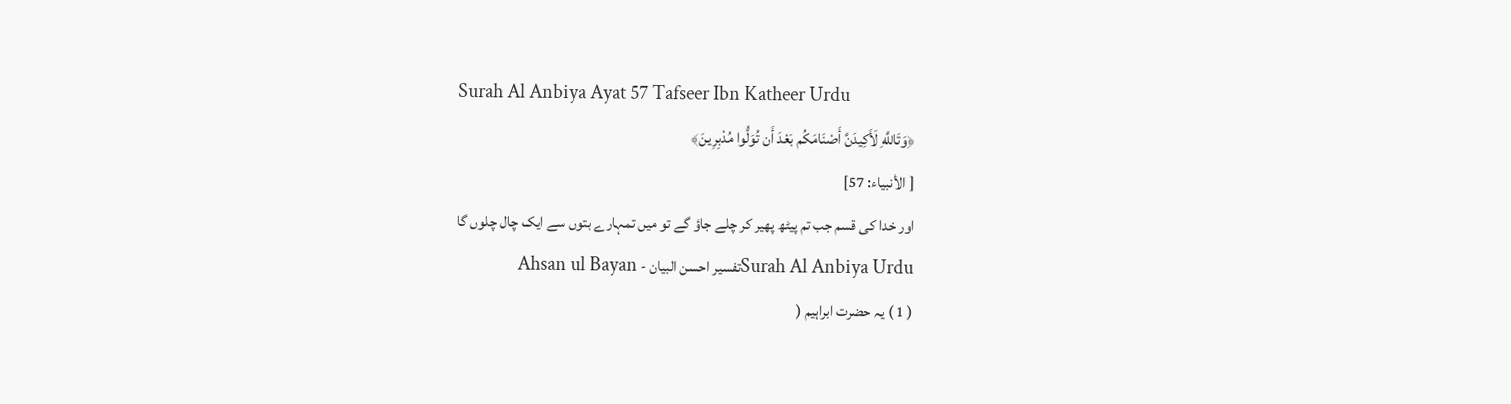Surah Al Anbiya Ayat 57 Tafseer Ibn Katheer Urdu
﴿وَتَاللَّهِ لَأَكِيدَنَّ أَصْنَامَكُم بَعْدَ أَن تُوَلُّوا مُدْبِرِينَ﴾
[ الأنبياء: 57]
اور خدا کی قسم جب تم پیٹھ پھیر کر چلے جاؤ گے تو میں تمہارے بتوں سے ایک چال چلوں گا
Surah Al Anbiya Urduتفسیر احسن البیان - Ahsan ul Bayan
( 1 ) یہ حضرت ابراہیم (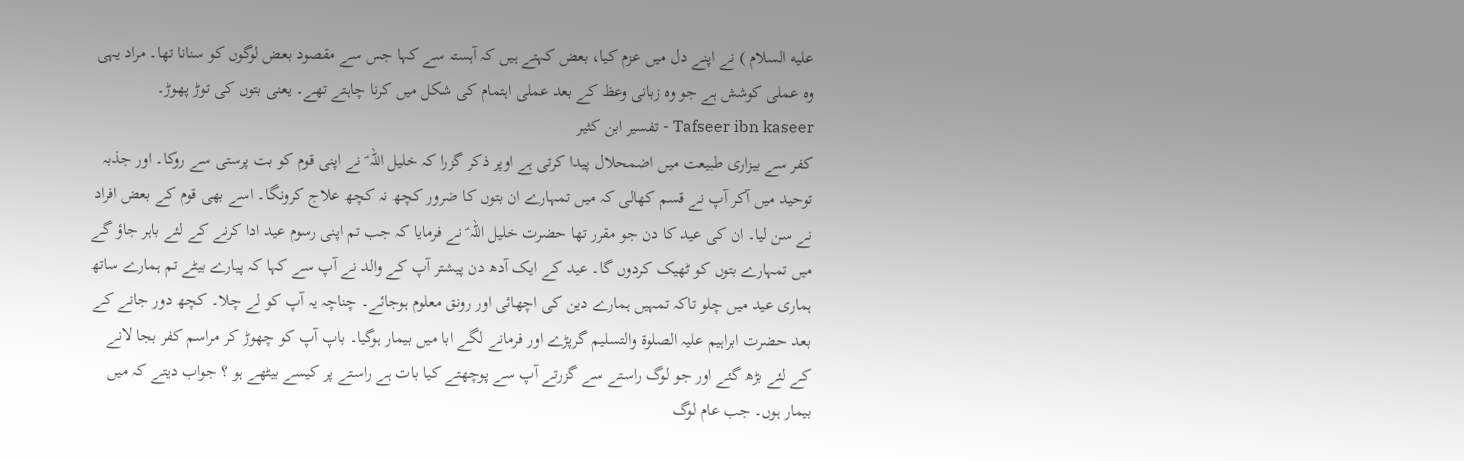عليه السلام ) نے اپنے دل میں عزم کیا، بعض کہتے ہیں کہ آہستہ سے کہا جس سے مقصود بعض لوگوں کو سنانا تھا۔ مراد یہی وہ عملی کوشش ہے جو وہ زبانی وعظ کے بعد عملی اہتمام کی شکل میں کرنا چاہتے تھے۔ یعنی بتوں کی توڑ پھوڑ۔
Tafseer ibn kaseer - تفسیر ابن کثیر
کفر سے بیزاری طبیعت میں اضمحلال پیدا کرتی ہے اوپر ذکر گزرا کہ خلیل اللہ ؑ نے اپنی قوم کو بت پرستی سے روکا۔ اور جذبہ توحید میں آکر آپ نے قسم کھالی کہ میں تمہارے ان بتوں کا ضرور کچھ نہ کچھ علاج کرونگا۔ اسے بھی قوم کے بعض افراد نے سن لیا۔ ان کی عید کا دن جو مقرر تھا حضرت خلیل اللہ ؑ نے فرمایا کہ جب تم اپنی رسوم عید ادا کرنے کے لئے باہر جاؤ گے میں تمہارے بتوں کو ٹھیک کردوں گا۔ عید کے ایک آدھ دن پیشتر آپ کے والد نے آپ سے کہا کہ پیارے بیٹے تم ہمارے ساتھ ہماری عید میں چلو تاکہ تمہیں ہمارے دین کی اچھائی اور رونق معلوم ہوجائے۔ چناچہ یہ آپ کو لے چلا۔ کچھ دور جانے کے بعد حضرت ابراہیم علیہ الصلوۃ والتسلیم گرپڑے اور فرمانے لگے ابا میں بیمار ہوگیا۔ باپ آپ کو چھوڑ کر مراسم کفر بجا لانے کے لئے بڑھ گئے اور جو لوگ راستے سے گزرتے آپ سے پوچھتے کیا بات ہے راستے پر کیسے بیٹھے ہو ؟ جواب دیتے کہ میں بیمار ہوں۔ جب عام لوگ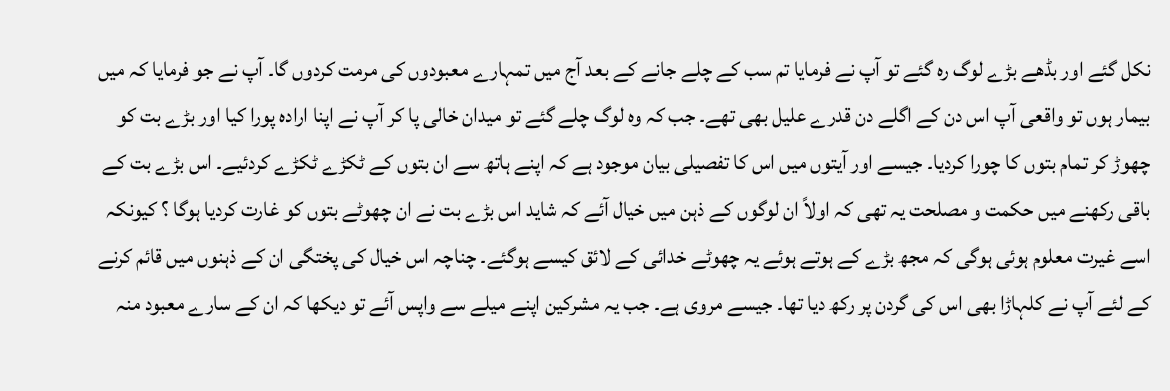نکل گئے اور بڈھے بڑے لوگ رہ گئے تو آپ نے فرمایا تم سب کے چلے جانے کے بعد آج میں تمہارے معبودوں کی مرمت کردوں گا۔ آپ نے جو فرمایا کہ میں بیمار ہوں تو واقعی آپ اس دن کے اگلے دن قدرے علیل بھی تھے۔ جب کہ وہ لوگ چلے گئے تو میدان خالی پا کر آپ نے اپنا ارادہ پورا کیا اور بڑے بت کو چھوڑ کر تمام بتوں کا چورا کردیا۔ جیسے اور آیتوں میں اس کا تفصیلی بیان موجود ہے کہ اپنے ہاتھ سے ان بتوں کے ٹکڑے ٹکڑے کردئیے۔ اس بڑے بت کے باقی رکھنے میں حکمت و مصلحت یہ تھی کہ اولاً ان لوگوں کے ذہن میں خیال آئے کہ شاید اس بڑے بت نے ان چھوٹے بتوں کو غارت کردیا ہوگا ؟ کیونکہ اسے غیرت معلوم ہوئی ہوگی کہ مجھ بڑے کے ہوتے ہوئے یہ چھوٹے خدائی کے لائق کیسے ہوگئے۔ چناچہ اس خیال کی پختگی ان کے ذہنوں میں قائم کرنے کے لئے آپ نے کلہاڑا بھی اس کی گردن پر رکھ دیا تھا۔ جیسے مروی ہے۔ جب یہ مشرکین اپنے میلے سے واپس آئے تو دیکھا کہ ان کے سارے معبود منہ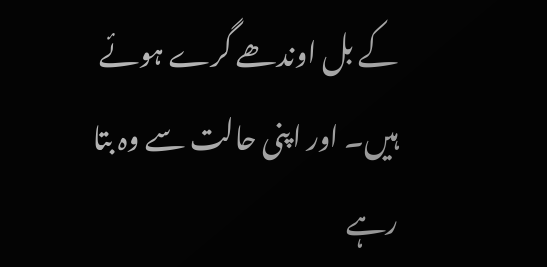کے بل اوندھے گرے ہوئے ہیں۔ اور اپنی حالت سے وہ بتا رہے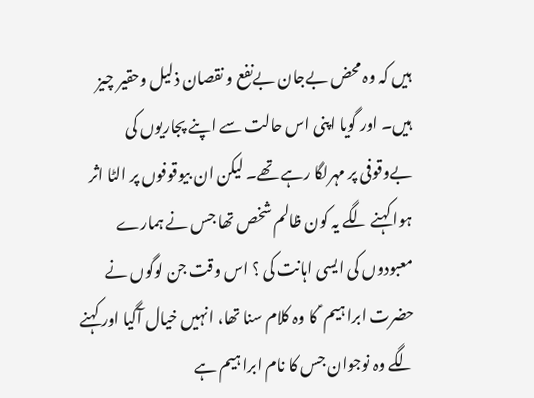ہیں کہ وہ محض بےجان بےنفع و نقصان ذلیل وحقیر چیز ہیں۔ اور گویا اپنی اس حالت سے اپنے پجاریوں کی بےوقوفی پر مہرلگا رہے تھے۔ لیکن ان بیوقوفوں پر الٹا اثر ہوا کہنے لگے یہ کون ظالم شخص تھا جس نے ہمارے معبودوں کی ایسی اہانت کی ؟ اس وقت جن لوگوں نے حضرت ابراہیم ؑ کا وہ کلام سنا تھا، انہیں خیال آگیا اور کہنے لگے وہ نوجوان جس کا نام ابراہیم ہے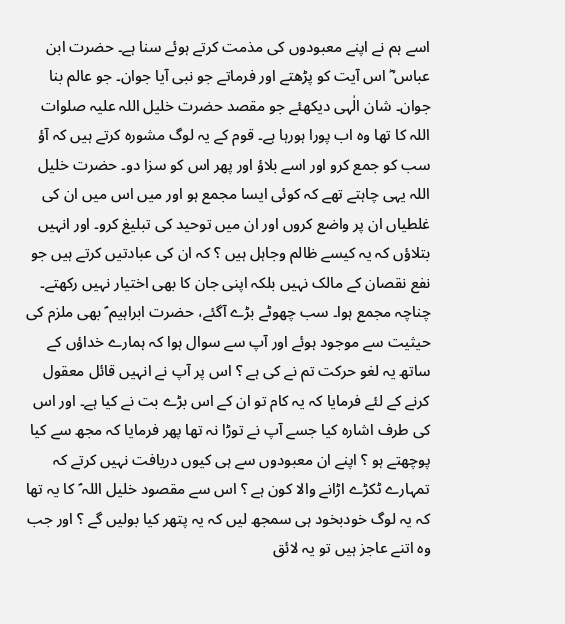اسے ہم نے اپنے معبودوں کی مذمت کرتے ہوئے سنا ہے۔ حضرت ابن عباس ؓ اس آیت کو پڑھتے اور فرماتے جو نبی آیا جوان۔ جو عالم بنا جوان۔ شان الٰہی دیکھئے جو مقصد حضرت خلیل اللہ علیہ صلوات اللہ کا تھا وہ اب پورا ہورہا ہے۔ قوم کے یہ لوگ مشورہ کرتے ہیں کہ آؤ سب کو جمع کرو اور اسے بلاؤ اور پھر اس کو سزا دو۔ حضرت خلیل اللہ یہی چاہتے تھے کہ کوئی ایسا مجمع ہو اور میں اس میں ان کی غلطیاں ان پر واضع کروں اور ان میں توحید کی تبلیغ کرو۔ اور انہیں بتلاؤں کہ یہ کیسے ظالم وجاہل ہیں ؟ کہ ان کی عبادتیں کرتے ہیں جو نفع نقصان کے مالک نہیں بلکہ اپنی جان کا بھی اختیار نہیں رکھتے۔ چناچہ مجمع ہوا۔ سب چھوٹے بڑے آگئے، حضرت ابراہیم ؑ بھی ملزم کی حیثیت سے موجود ہوئے اور آپ سے سوال ہوا کہ ہمارے خداؤں کے ساتھ یہ لغو حرکت تم نے کی ہے ؟ اس پر آپ نے انہیں قائل معقول کرنے کے لئے فرمایا کہ یہ کام تو ان کے اس بڑے بت نے کیا ہے۔ اور اس کی طرف اشارہ کیا جسے آپ نے توڑا نہ تھا پھر فرمایا کہ مجھ سے کیا پوچھتے ہو ؟ اپنے ان معبودوں سے ہی کیوں دریافت نہیں کرتے کہ تمہارے ٹکڑے اڑانے والا کون ہے ؟ اس سے مقصود خلیل اللہ ؑ کا یہ تھا کہ یہ لوگ خودبخود ہی سمجھ لیں کہ یہ پتھر کیا بولیں گے ؟ اور جب وہ اتنے عاجز ہیں تو یہ لائق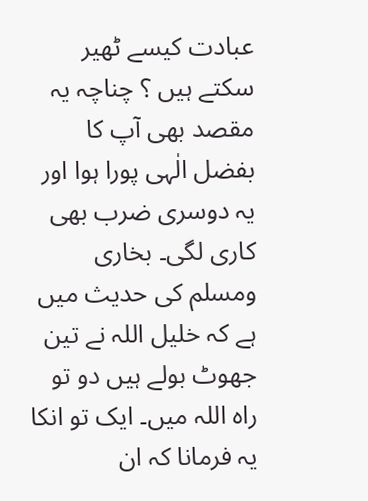عبادت کیسے ٹھیر سکتے ہیں ؟ چناچہ یہ مقصد بھی آپ کا بفضل الٰہی پورا ہوا اور یہ دوسری ضرب بھی کاری لگی۔ بخاری ومسلم کی حدیث میں ہے کہ خلیل اللہ نے تین جھوٹ بولے ہیں دو تو راہ اللہ میں۔ ایک تو انکا یہ فرمانا کہ ان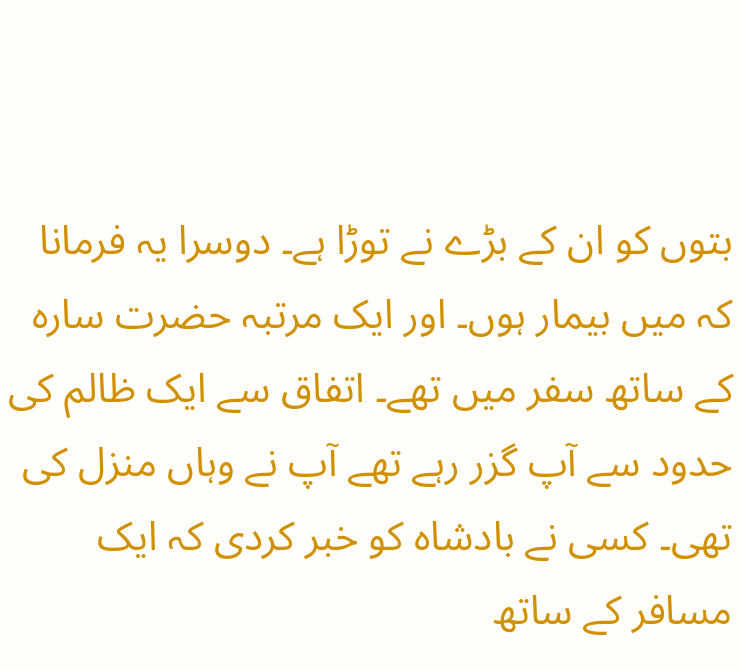بتوں کو ان کے بڑے نے توڑا ہے۔ دوسرا یہ فرمانا کہ میں بیمار ہوں۔ اور ایک مرتبہ حضرت سارہ کے ساتھ سفر میں تھے۔ اتفاق سے ایک ظالم کی حدود سے آپ گزر رہے تھے آپ نے وہاں منزل کی تھی۔ کسی نے بادشاہ کو خبر کردی کہ ایک مسافر کے ساتھ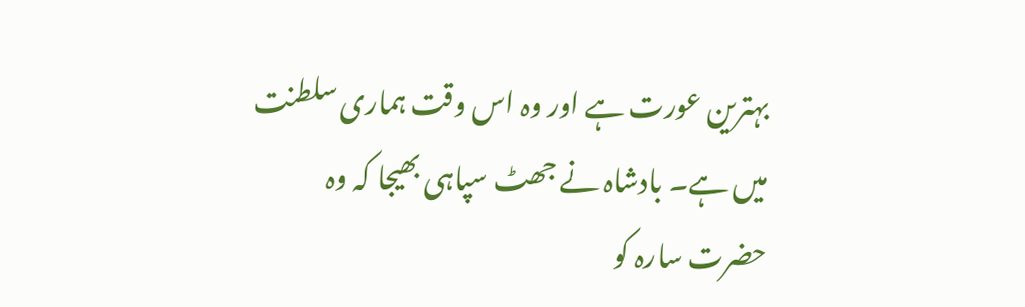بہترین عورت ہے اور وہ اس وقت ہماری سلطنت میں ہے۔ بادشاہ نے جھٹ سپاہی بھیجا کہ وہ حضرت سارہ کو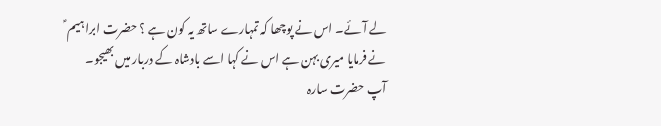لے آئے۔ اس نے پوچھا کہ تمہارے ساتھ یہ کون ہے ؟ حضرت ابراہیم ؑ نے فرمایا میری بہن ہے اس نے کہا اسے بادشاہ کے دربار میں بھیجو۔ آپ حضرت سارہ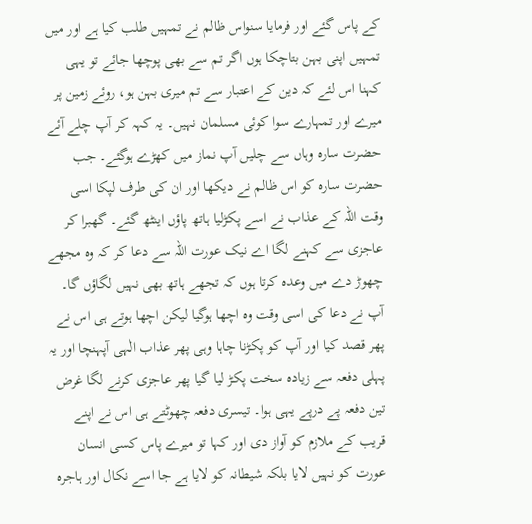کے پاس گئے اور فرمایا سنواس ظالم نے تمہیں طلب کیا ہے اور میں تمہیں اپنی بہن بتاچکا ہوں اگر تم سے بھی پوچھا جائے تو یہی کہنا اس لئے کہ دین کے اعتبار سے تم میری بہن ہو، روئے زمین پر میرے اور تمہارے سوا کوئی مسلمان نہیں۔ یہ کہہ کر آپ چلے آئے حضرت سارہ وہاں سے چلیں آپ نماز میں کھڑے ہوگئے۔ جب حضرت سارہ کو اس ظالم نے دیکھا اور ان کی طرف لپکا اسی وقت اللہ کے عذاب نے اسے پکڑلیا ہاتھ پاؤں اینٹھ گئے۔ گھبرا کر عاجزی سے کہنے لگا اے نیک عورت اللہ سے دعا کر کہ وہ مجھے چھوڑ دے میں وعدہ کرتا ہوں کہ تجھے ہاتھ بھی نہیں لگاؤں گا۔ آپ نے دعا کی اسی وقت وہ اچھا ہوگیا لیکن اچھا ہوتے ہی اس نے پھر قصد کیا اور آپ کو پکڑنا چاہا وہی پھر عذاب الٰہی آپہنچا اور یہ پہلی دفعہ سے زیادہ سخت پکڑ لیا گیا پھر عاجزی کرنے لگا غرض تین دفعہ پے درپے یہی ہوا۔ تیسری دفعہ چھوٹتے ہی اس نے اپنے قریب کے ملازم کو آواز دی اور کہا تو میرے پاس کسی انسان عورت کو نہیں لایا بلکہ شیطانہ کو لایا ہے جا اسے نکال اور ہاجرہ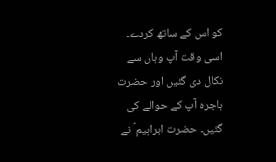کو اس کے ساتھ کردے۔ اسی وقت آپ وہاں سے نکال دی گئیں اور حضرت ہاجرہ آپ کے حوالے کی گئیں۔ حضرت ابراہیم ؑ نے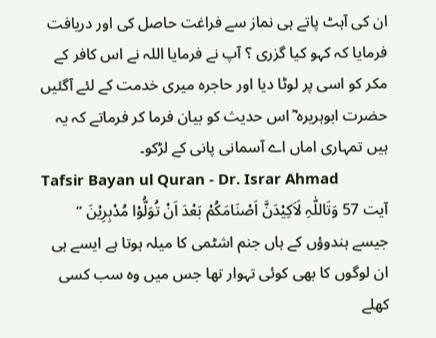ان کی آہٹ پاتے ہی نماز سے فراغت حاصل کی اور دریافت فرمایا کہ کہو کیا گزری ؟ آپ نے فرمایا اللہ نے اس کافر کے مکر کو اسی پر لوٹا دیا اور حاجرہ میری خدمت کے لئے آگئیں حضرت ابوہریرہ ؓ اس حدیث کو بیان فرما کر فرماتے کہ یہ ہیں تمہاری اماں اے آسمانی پانی کے لڑکو۔
Tafsir Bayan ul Quran - Dr. Israr Ahmad
آیت 57 وَتَاللّٰہِ لَاَکِیْدَنَّ اَصْنَامَکُمْ بَعْدَ اَنْ تُوَلُّوْا مُدْبِرِیْنَ ” جیسے ہندوؤں کے ہاں جنم اشٹمی کا میلہ ہوتا ہے ایسے ہی ان لوگوں کا بھی کوئی تہوار تھا جس میں وہ سب کسی کھلے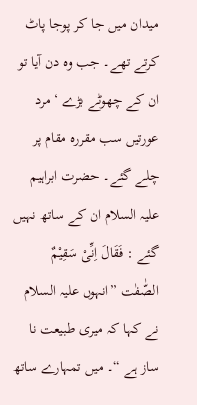میدان میں جا کر پوجا پاٹ کرتے تھے۔ جب وہ دن آیا تو ان کے چھوٹے بڑے ‘ مرد عورتیں سب مقررہ مقام پر چلے گئے۔ حضرت ابراہیم علیہ السلام ان کے ساتھ نہیں گئے : فَقَالَ اِنِّیْ سَقِیْمٌ الصّٰفٰت ”انہوں علیہ السلام نے کہا کہ میری طبیعت نا ساز ہے “۔ میں تمہارے ساتھ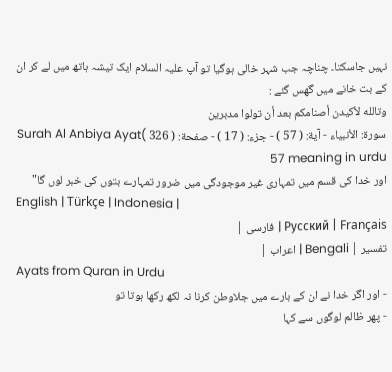نہیں جاسکتا۔ چناچہ جب شہر خالی ہوگیا تو آپ علیہ السلام ایک تیشہ ہاتھ میں لے کر ان کے بت خانے میں گھس گئے :
وتالله لأكيدن أصنامكم بعد أن تولوا مدبرين
سورة: الأنبياء - آية: ( 57 ) - جزء: ( 17 ) - صفحة: ( 326 )Surah Al Anbiya Ayat 57 meaning in urdu
اور خدا کی قسم میں تمہاری غیر موجودگی میں ضرور تمہارے بتوں کی خبر لوں گا"
English | Türkçe | Indonesia |
Русский | Français | فارسی |
تفسير | Bengali | اعراب |
Ayats from Quran in Urdu
- اور اگر خدا نے ان کے بارے میں جلاوطن کرنا نہ لکھ رکھا ہوتا تو
- پھر ظالم لوگوں سے کہا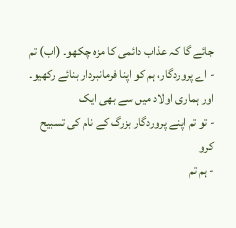جائے گا کہ عذاب دائمی کا مزہ چکھو۔ (اب) تم
- اے پروردگار، ہم کو اپنا فرمانبردار بنائے رکھیو۔ اور ہماری اولاد میں سے بھی ایک
- تو تم اپنے پروردگار بزرگ کے نام کی تسبیح کرو
- ہم تم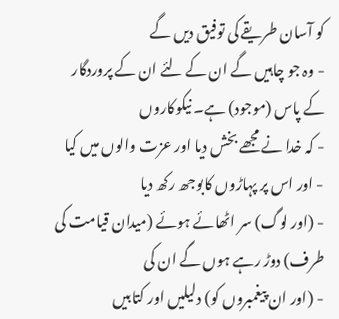کو آسان طریقے کی توفیق دیں گے
- وہ جو چاہیں گے ان کے لئے ان کے پروردگار کے پاس (موجود) ہے۔ نیکوکاروں
- کہ خدا نے مجھے بخش دیا اور عزت والوں میں کیا
- اور اس پر پہاڑوں کابوجھ رکھ دیا
- (اور لوگ) سر اٹھائے ہوئے (میدان قیامت کی طرف) دوڑ رہے ہوں گے ان کی
- (اور ان پیغمبروں کو) دلیلیں اور کتابیں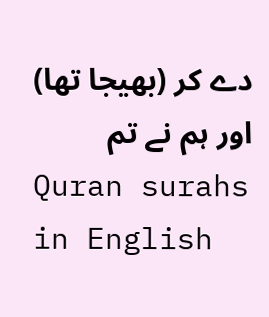دے کر (بھیجا تھا) اور ہم نے تم
Quran surahs in English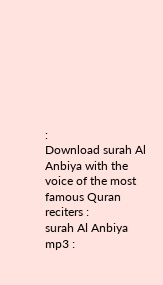:
Download surah Al Anbiya with the voice of the most famous Quran reciters :
surah Al Anbiya mp3 :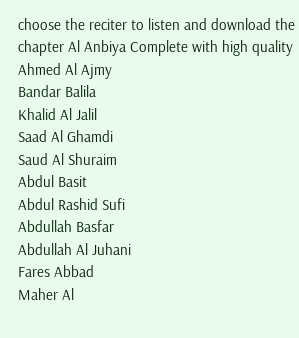choose the reciter to listen and download the chapter Al Anbiya Complete with high quality
Ahmed Al Ajmy
Bandar Balila
Khalid Al Jalil
Saad Al Ghamdi
Saud Al Shuraim
Abdul Basit
Abdul Rashid Sufi
Abdullah Basfar
Abdullah Al Juhani
Fares Abbad
Maher Al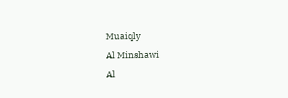Muaiqly
Al Minshawi
Al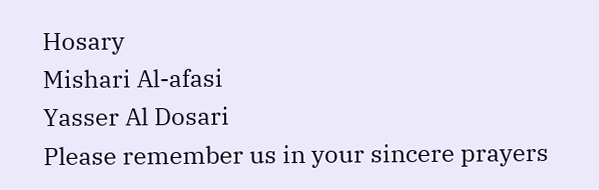Hosary
Mishari Al-afasi
Yasser Al Dosari
Please remember us in your sincere prayers